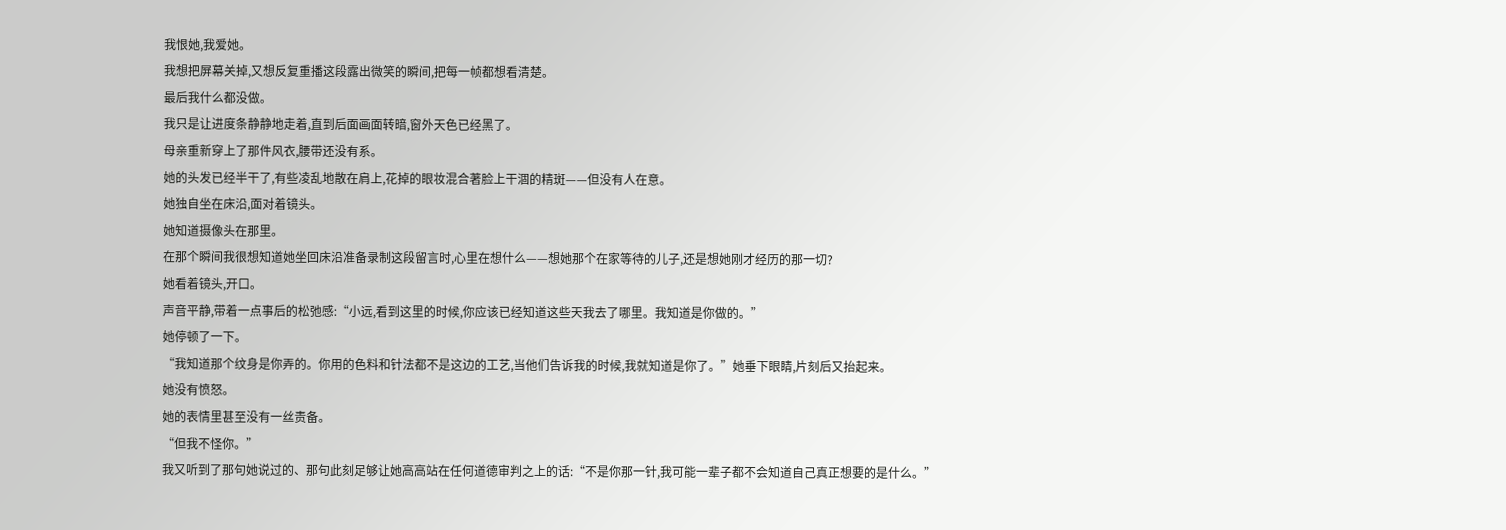我恨她,我爱她。
我想把屏幕关掉,又想反复重播这段露出微笑的瞬间,把每一帧都想看清楚。
最后我什么都没做。
我只是让进度条静静地走着,直到后面画面转暗,窗外天色已经黑了。
母亲重新穿上了那件风衣,腰带还没有系。
她的头发已经半干了,有些凌乱地散在肩上,花掉的眼妆混合著脸上干涸的精斑——但没有人在意。
她独自坐在床沿,面对着镜头。
她知道摄像头在那里。
在那个瞬间我很想知道她坐回床沿准备录制这段留言时,心里在想什么——想她那个在家等待的儿子,还是想她刚才经历的那一切?
她看着镜头,开口。
声音平静,带着一点事后的松弛感:“小远,看到这里的时候,你应该已经知道这些天我去了哪里。我知道是你做的。”
她停顿了一下。
“我知道那个纹身是你弄的。你用的色料和针法都不是这边的工艺,当他们告诉我的时候,我就知道是你了。”她垂下眼睛,片刻后又抬起来。
她没有愤怒。
她的表情里甚至没有一丝责备。
“但我不怪你。”
我又听到了那句她说过的、那句此刻足够让她高高站在任何道德审判之上的话:“不是你那一针,我可能一辈子都不会知道自己真正想要的是什么。”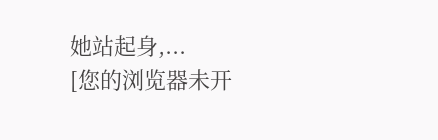她站起身,...
[您的浏览器未开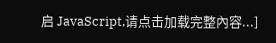启 JavaScript,请点击加载完整內容...]